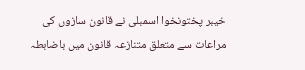خیبر پختونخوا اسمبلی نے قانون سازوں کی مراعات سے متعلق متنازعہ قانون میں باضابطہ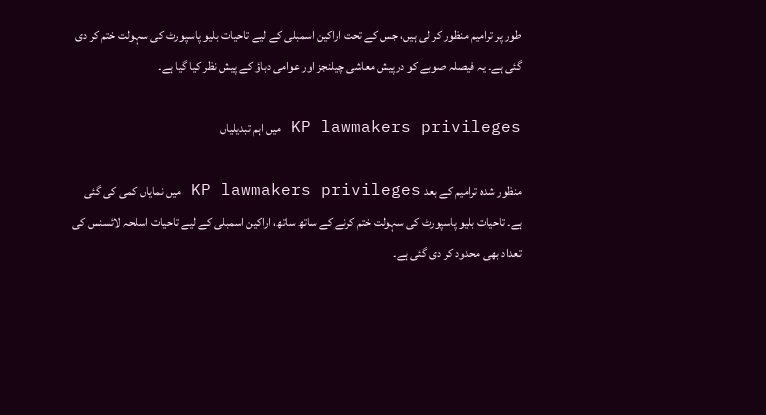طور پر ترامیم منظور کر لی ہیں، جس کے تحت اراکین اسمبلی کے لیے تاحیات بلیو پاسپورٹ کی سہولت ختم کر دی گئی ہے۔ یہ فیصلہ صوبے کو درپیش معاشی چیلنجز اور عوامی دباؤ کے پیش نظر کیا گیا ہے۔

KP lawmakers privileges میں اہم تبدیلیاں

منظور شدہ ترامیم کے بعد KP lawmakers privileges میں نمایاں کمی کی گئی ہے۔ تاحیات بلیو پاسپورٹ کی سہولت ختم کرنے کے ساتھ ساتھ، اراکین اسمبلی کے لیے تاحیات اسلحہ لائسنس کی تعداد بھی محدود کر دی گئی ہے۔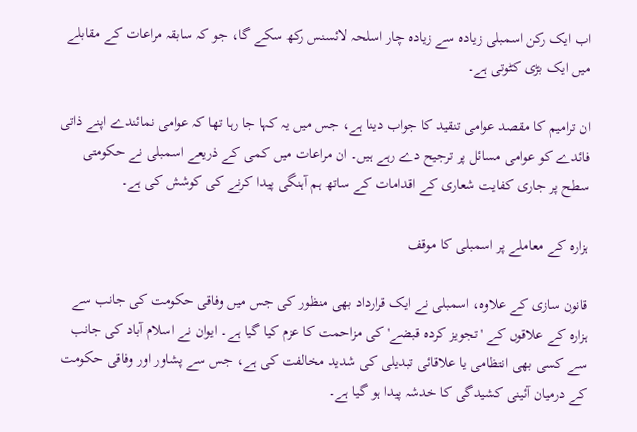اب ایک رکن اسمبلی زیادہ سے زیادہ چار اسلحہ لائسنس رکھ سکے گا، جو کہ سابقہ مراعات کے مقابلے میں ایک بڑی کٹوتی ہے۔

ان ترامیم کا مقصد عوامی تنقید کا جواب دینا ہے، جس میں یہ کہا جا رہا تھا کہ عوامی نمائندے اپنے ذاتی فائدے کو عوامی مسائل پر ترجیح دے رہے ہیں۔ ان مراعات میں کمی کے ذریعے اسمبلی نے حکومتی سطح پر جاری کفایت شعاری کے اقدامات کے ساتھ ہم آہنگی پیدا کرنے کی کوشش کی ہے۔

ہزارہ کے معاملے پر اسمبلی کا موقف

قانون سازی کے علاوہ، اسمبلی نے ایک قرارداد بھی منظور کی جس میں وفاقی حکومت کی جانب سے ہزارہ کے علاقوں کے 'تجویز کردہ قبضے' کی مزاحمت کا عزم کیا گیا ہے۔ ایوان نے اسلام آباد کی جانب سے کسی بھی انتظامی یا علاقائی تبدیلی کی شدید مخالفت کی ہے، جس سے پشاور اور وفاقی حکومت کے درمیان آئینی کشیدگی کا خدشہ پیدا ہو گیا ہے۔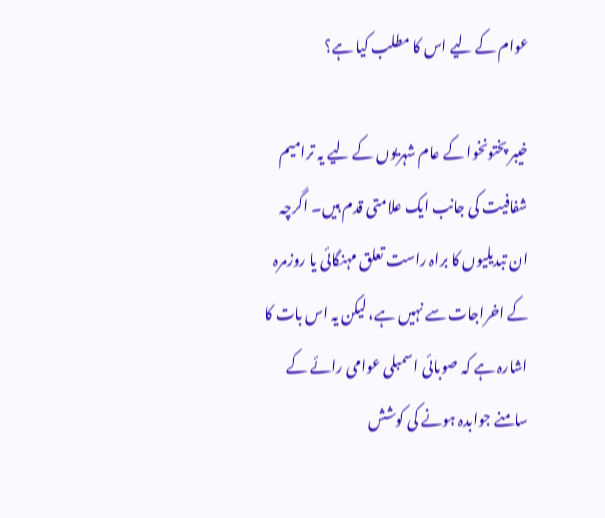عوام کے لیے اس کا مطلب کیا ہے؟

خیبر پختونخوا کے عام شہریوں کے لیے یہ ترامیم شفافیت کی جانب ایک علامتی قدم ہیں۔ اگرچہ ان تبدیلیوں کا براہ راست تعلق مہنگائی یا روزمرہ کے اخراجات سے نہیں ہے، لیکن یہ اس بات کا اشارہ ہے کہ صوبائی اسمبلی عوامی رائے کے سامنے جوابدہ ہونے کی کوشش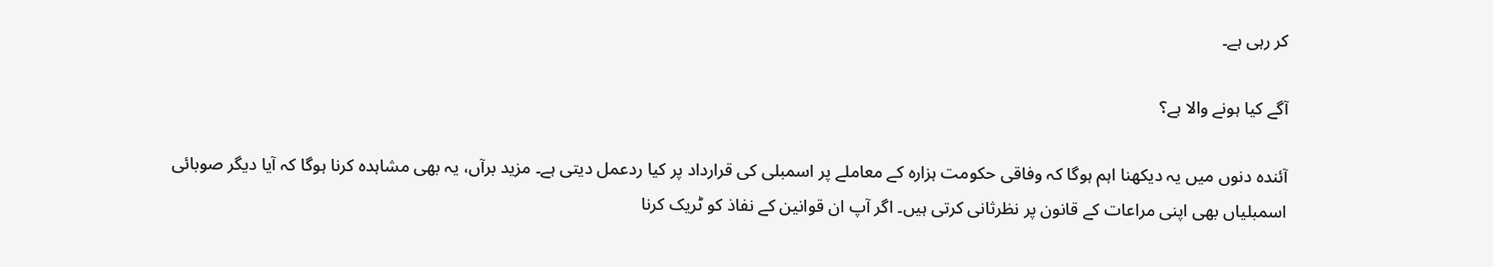کر رہی ہے۔

آگے کیا ہونے والا ہے؟

آئندہ دنوں میں یہ دیکھنا اہم ہوگا کہ وفاقی حکومت ہزارہ کے معاملے پر اسمبلی کی قرارداد پر کیا ردعمل دیتی ہے۔ مزید برآں، یہ بھی مشاہدہ کرنا ہوگا کہ آیا دیگر صوبائی اسمبلیاں بھی اپنی مراعات کے قانون پر نظرثانی کرتی ہیں۔ اگر آپ ان قوانین کے نفاذ کو ٹریک کرنا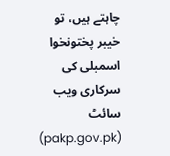چاہتے ہیں، تو خیبر پختونخوا اسمبلی کی سرکاری ویب سائٹ (pakp.gov.pk)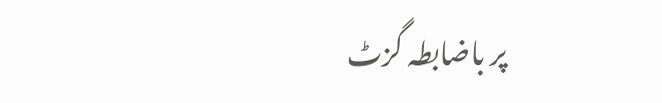پر باضابطہ گزٹ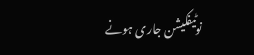نوٹیفکیشن جاری ہونے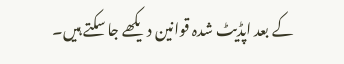کے بعد اپڈیٹ شدہ قوانین دیکھے جا سکتے ہیں۔